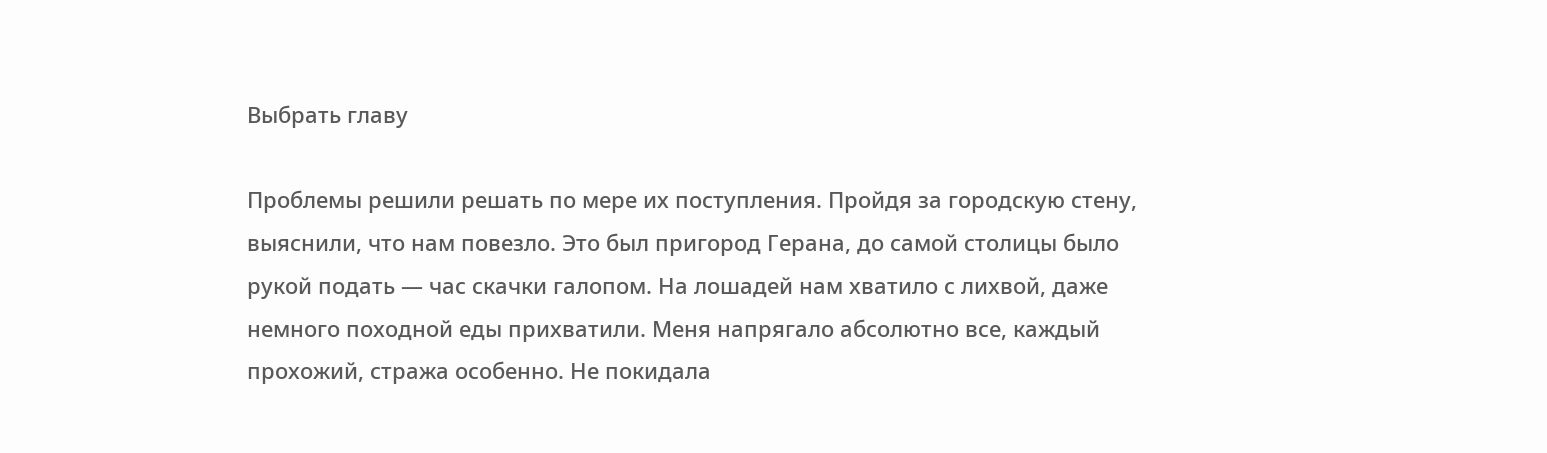Выбрать главу

Проблемы решили решать по мере их поступления. Пройдя за городскую стену, выяснили, что нам повезло. Это был пригород Герана, до самой столицы было рукой подать — час скачки галопом. На лошадей нам хватило с лихвой, даже немного походной еды прихватили. Меня напрягало абсолютно все, каждый прохожий, стража особенно. Не покидала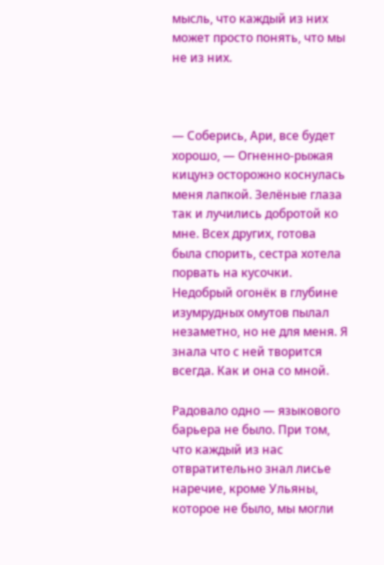мысль, что каждый из них может просто понять, что мы не из них.



— Соберись, Ари, все будет хорошо, — Огненно-рыжая кицунэ осторожно коснулась меня лапкой. Зелёные глаза так и лучились добротой ко мне. Всех других, готова была спорить, сестра хотела порвать на кусочки. Недобрый огонёк в глубине изумрудных омутов пылал незаметно, но не для меня. Я знала что с ней творится всегда. Как и она со мной.

Радовало одно — языкового барьера не было. При том, что каждый из нас отвратительно знал лисье наречие, кроме Ульяны, которое не было, мы могли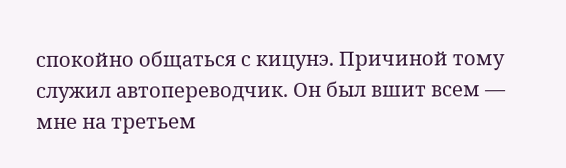спокойно общаться с кицунэ. Причиной тому служил автопереводчик. Он был вшит всем — мне на третьем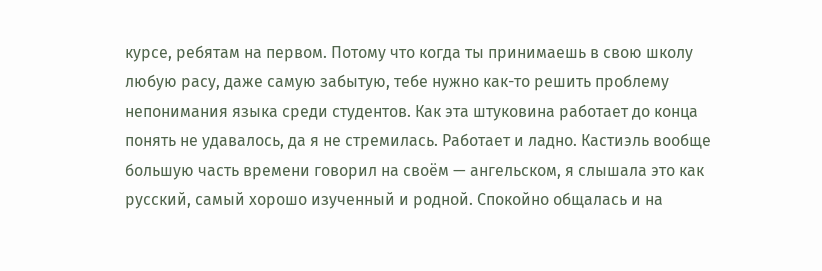курсе, ребятам на первом. Потому что когда ты принимаешь в свою школу любую расу, даже самую забытую, тебе нужно как-то решить проблему непонимания языка среди студентов. Как эта штуковина работает до конца понять не удавалось, да я не стремилась. Работает и ладно. Кастиэль вообще большую часть времени говорил на своём — ангельском, я слышала это как русский, самый хорошо изученный и родной. Спокойно общалась и на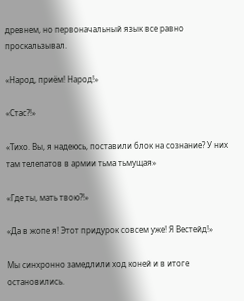древнем, но первоначальный язык все равно проскальзывал.

«Народ, приём! Народ!»

«Стас?!»

«Тихо. Вы, я надеюсь, поставили блок на сознание? У них там телепатов в армии тьма тьмущая»

«Где ты, мать твою?!»

«Да в жопе я! Этот придурок совсем уже! Я Вестейд!»

Мы синхронно замедлили ход коней и в итоге остановились.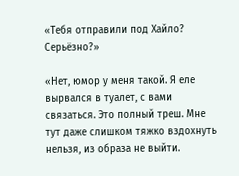«Тебя отправили под Хайло? Серьёзно?»

«Нет, юмор у меня такой. Я еле вырвался в туалет, с вами связаться. Это полный треш. Мне тут даже слишком тяжко вздохнуть нельзя, из образа не выйти.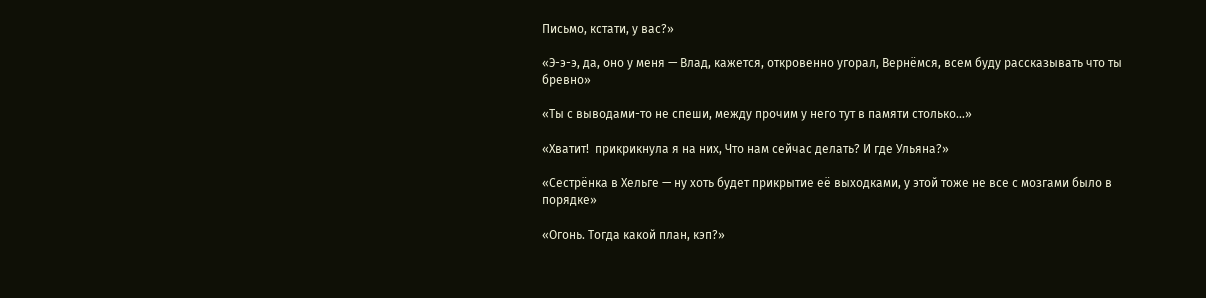Письмо, кстати, у вас?»

«Э-э-э, да, оно у меня — Влад, кажется, откровенно угорал, Вернёмся, всем буду рассказывать что ты бревно»

«Ты с выводами-то не спеши, между прочим у него тут в памяти столько...»

«Хватит!  прикрикнула я на них, Что нам сейчас делать? И где Ульяна?»

«Сестрёнка в Хельге — ну хоть будет прикрытие её выходками, у этой тоже не все с мозгами было в порядке»

«Огонь. Тогда какой план, кэп?»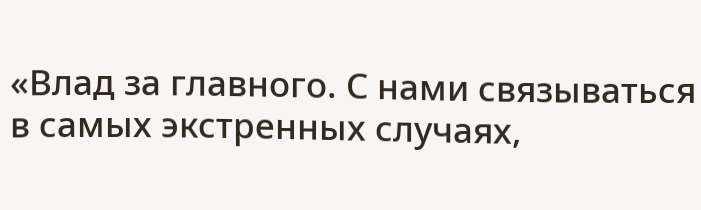«Влад за главного. С нами связываться в самых экстренных случаях,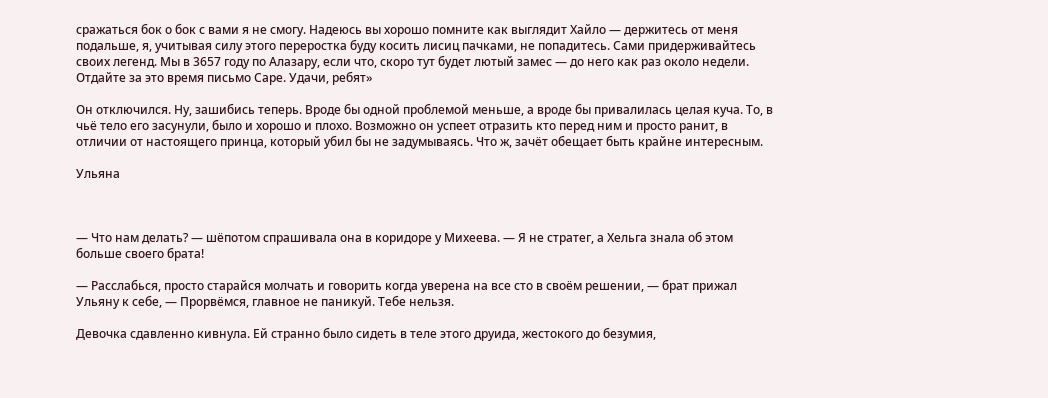сражаться бок о бок с вами я не смогу. Надеюсь вы хорошо помните как выглядит Хайло — держитесь от меня подальше, я, учитывая силу этого переростка буду косить лисиц пачками, не попадитесь. Сами придерживайтесь своих легенд. Мы в 3657 году по Алазару, если что, скоро тут будет лютый замес — до него как раз около недели. Отдайте за это время письмо Саре. Удачи, ребят»

Он отключился. Ну, зашибись теперь. Вроде бы одной проблемой меньше, а вроде бы привалилась целая куча. То, в чьё тело его засунули, было и хорошо и плохо. Возможно он успеет отразить кто перед ним и просто ранит, в отличии от настоящего принца, который убил бы не задумываясь. Что ж, зачёт обещает быть крайне интересным.

Ульяна



— Что нам делать? — шёпотом спрашивала она в коридоре у Михеева. — Я не стратег, а Хельга знала об этом больше своего брата!

— Расслабься, просто старайся молчать и говорить когда уверена на все сто в своём решении, — брат прижал Ульяну к себе, — Прорвёмся, главное не паникуй. Тебе нельзя.

Девочка сдавленно кивнула. Ей странно было сидеть в теле этого друида, жестокого до безумия,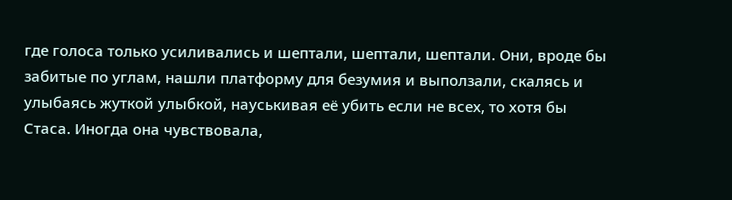где голоса только усиливались и шептали, шептали, шептали. Они, вроде бы забитые по углам, нашли платформу для безумия и выползали, скалясь и улыбаясь жуткой улыбкой, науськивая её убить если не всех, то хотя бы Стаса. Иногда она чувствовала,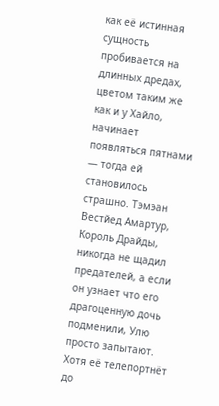как её истинная сущность пробивается на длинных дредах, цветом таким же как и у Хайло, начинает появляться пятнами — тогда ей становилось страшно. Тэмэан Вестйед Амартур, Король Драйды, никогда не щадил предателей, а если он узнает что его драгоценную дочь подменили, Улю просто запытают. Хотя её телепортнёт до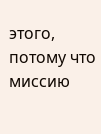этого, потому что миссию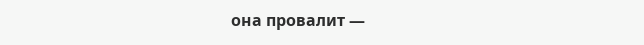она провалит —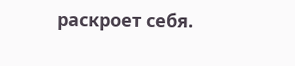раскроет себя.